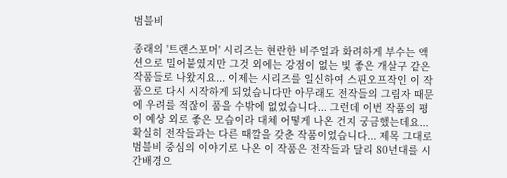범블비

종래의 '트랜스포머' 시리즈는 현란한 비주얼과 화려하게 부수는 액션으로 밀어붙였지만 그것 외에는 강점이 없는 빛 좋은 개살구 같은 작품들로 나왔지요... 이제는 시리즈를 일신하여 스핀오프작인 이 작품으로 다시 시작하게 되었습니다만 아무래도 전작들의 그림자 때문에 우려를 적잖이 품을 수밖에 없었습니다... 그런데 이번 작품의 평이 예상 외로 좋은 모습이라 대체 어떻게 나온 건지 궁금했는데요... 확실히 전작들과는 다른 때깔을 갖춘 작품이었습니다... 제목 그대로 범블비 중심의 이야기로 나온 이 작품은 전작들과 달리 80년대를 시간배경으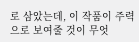로 삼았는데, 이 작품이 주력으로 보여줄 것이 무엇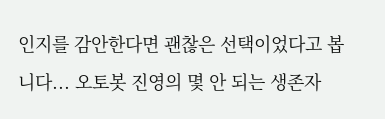인지를 감안한다면 괜찮은 선택이었다고 봅니다... 오토봇 진영의 몇 안 되는 생존자